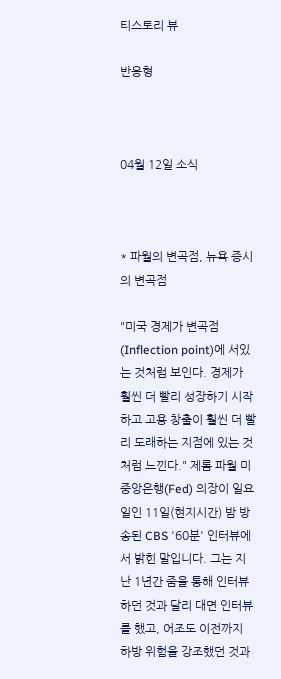티스토리 뷰

반응형



04월 12일 소식



* 파월의 변곡점, 뉴욕 증시의 변곡점

"미국 경제가 변곡점(Inflection point)에 서있는 것처럼 보인다. 경제가 훨씬 더 빨리 성장하기 시작하고 고용 창출이 훨씬 더 빨리 도래하는 지점에 있는 것처럼 느낀다." 제롬 파월 미 중앙은행(Fed) 의장이 일요일인 11일(현지시간) 밤 방송된 CBS '60분' 인터뷰에서 밝힌 말입니다. 그는 지난 1년간 줌을 통해 인터뷰하던 것과 달리 대면 인터뷰를 했고, 어조도 이전까지 하방 위험을 강조했던 것과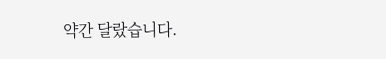약간 달랐습니다.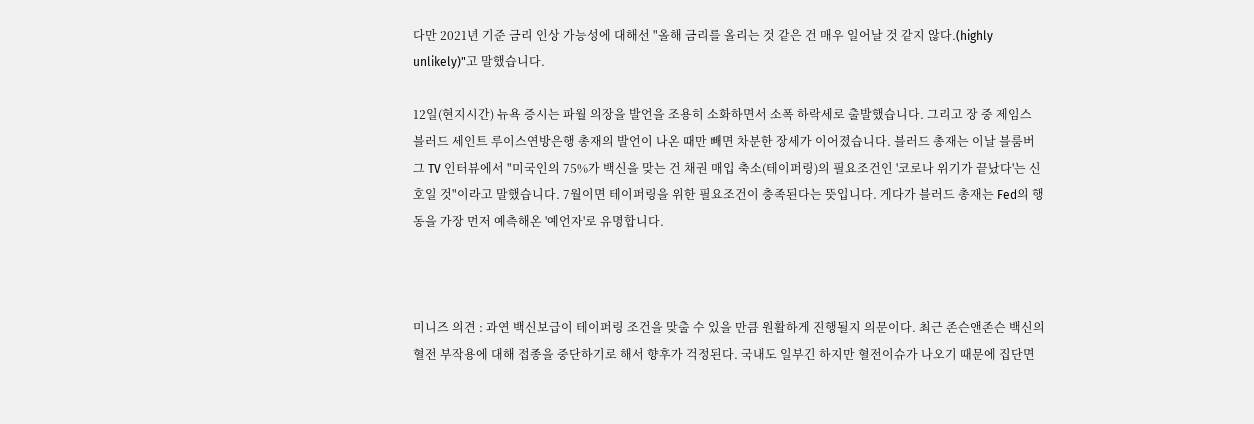다만 2021년 기준 금리 인상 가능성에 대해선 "올해 금리를 올리는 것 같은 건 매우 일어날 것 같지 않다.(highly unlikely)"고 말했습니다.

12일(현지시간) 뉴욕 증시는 파월 의장을 발언을 조용히 소화하면서 소폭 하락세로 출발했습니다. 그리고 장 중 제임스 블러드 세인트 루이스연방은행 총재의 발언이 나온 때만 빼면 차분한 장세가 이어졌습니다. 블러드 총재는 이날 블룸버그 TV 인터뷰에서 "미국인의 75%가 백신을 맞는 건 채권 매입 축소(테이퍼링)의 필요조건인 '코로나 위기가 끝났다'는 신호일 것"이라고 말했습니다. 7월이면 테이퍼링을 위한 필요조건이 충족된다는 뜻입니다. 게다가 블러드 총재는 Fed의 행동을 가장 먼저 예측해온 '예언자'로 유명합니다.



미니즈 의견 : 과연 백신보급이 테이퍼링 조건을 맞출 수 있을 만큼 원활하게 진행될지 의문이다. 최근 존슨앤존슨 백신의 혈전 부작용에 대해 접종을 중단하기로 해서 향후가 걱정된다. 국내도 일부긴 하지만 혈전이슈가 나오기 때문에 집단면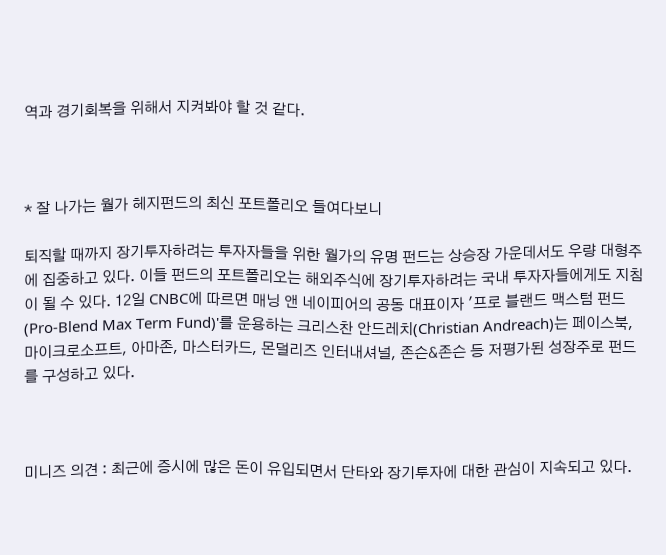역과 경기회복을 위해서 지켜봐야 할 것 같다.



* 잘 나가는 월가 헤지펀드의 최신 포트폴리오 들여다보니

퇴직할 때까지 장기투자하려는 투자자들을 위한 월가의 유명 펀드는 상승장 가운데서도 우량 대형주에 집중하고 있다. 이들 펀드의 포트폴리오는 해외주식에 장기투자하려는 국내 투자자들에게도 지침이 될 수 있다. 12일 CNBC에 따르면 매닝 앤 네이피어의 공동 대표이자 '프로 블랜드 맥스텀 펀드(Pro-Blend Max Term Fund)'를 운용하는 크리스찬 안드레치(Christian Andreach)는 페이스북, 마이크로소프트, 아마존, 마스터카드, 몬덜리즈 인터내셔널, 존슨&존슨 등 저평가된 성장주로 펀드를 구성하고 있다.



미니즈 의견 : 최근에 증시에 많은 돈이 유입되면서 단타와 장기투자에 대한 관심이 지속되고 있다.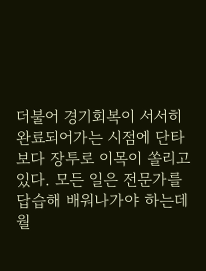더불어 경기회복이 서서히 완료되어가는 시점에 단타보다 장투로 이목이 쏠리고 있다. 모든 일은 전문가를 답습해 배워나가야 하는데 월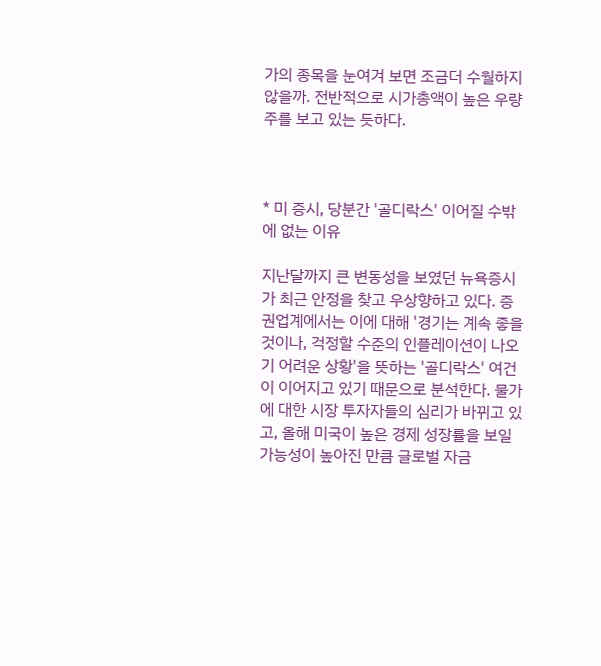가의 종목을 눈여겨 보면 조금더 수월하지 않을까. 전반적으로 시가총액이 높은 우량주를 보고 있는 듯하다.



* 미 증시, 당분간 '골디락스' 이어질 수밖에 없는 이유

지난달까지 큰 변동성을 보였던 뉴욕증시가 최근 안정을 찾고 우상향하고 있다. 증권업계에서는 이에 대해 '경기는 계속 좋을 것이나, 걱정할 수준의 인플레이션이 나오기 어려운 상황'을 뜻하는 '골디락스' 여건이 이어지고 있기 때문으로 분석한다. 물가에 대한 시장 투자자들의 심리가 바뀌고 있고, 올해 미국이 높은 경제 성장률을 보일 가능성이 높아진 만큼 글로벌 자금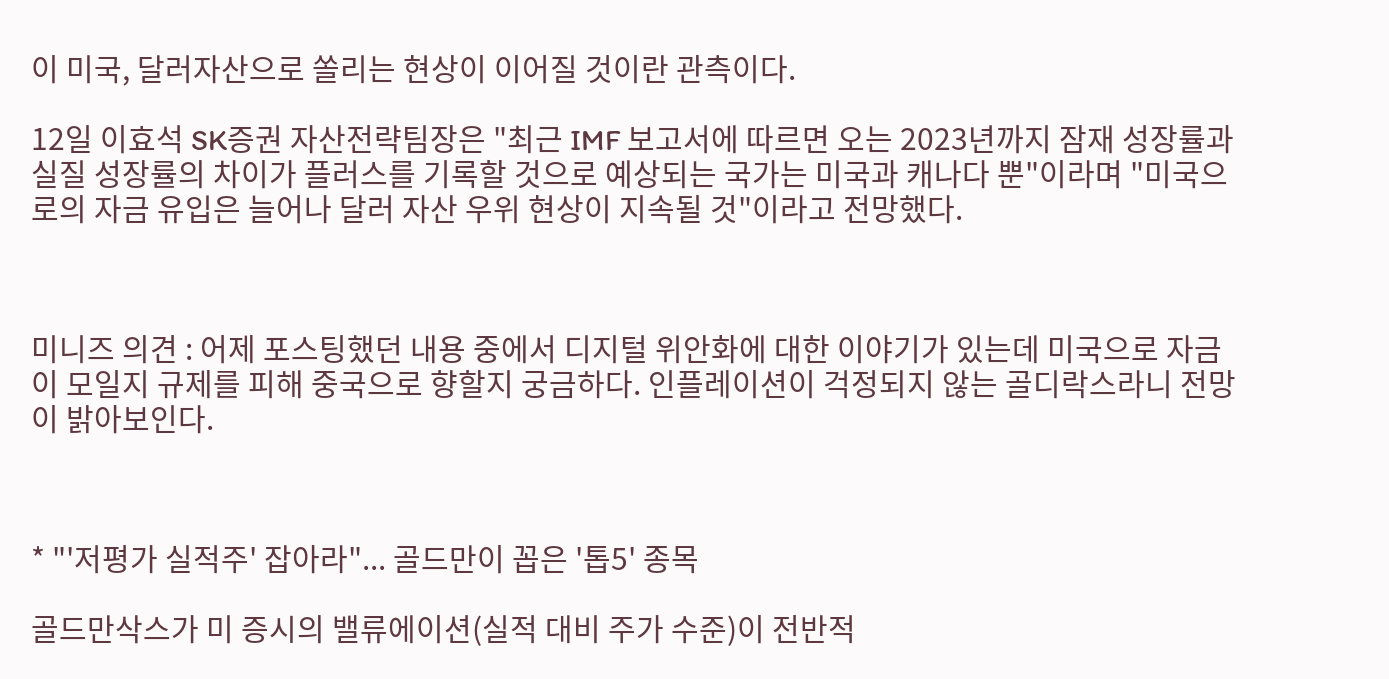이 미국, 달러자산으로 쏠리는 현상이 이어질 것이란 관측이다.

12일 이효석 SK증권 자산전략팀장은 "최근 IMF 보고서에 따르면 오는 2023년까지 잠재 성장률과 실질 성장률의 차이가 플러스를 기록할 것으로 예상되는 국가는 미국과 캐나다 뿐"이라며 "미국으로의 자금 유입은 늘어나 달러 자산 우위 현상이 지속될 것"이라고 전망했다.



미니즈 의견 : 어제 포스팅했던 내용 중에서 디지털 위안화에 대한 이야기가 있는데 미국으로 자금이 모일지 규제를 피해 중국으로 향할지 궁금하다. 인플레이션이 걱정되지 않는 골디락스라니 전망이 밝아보인다.



* "'저평가 실적주' 잡아라"... 골드만이 꼽은 '톱5' 종목

골드만삭스가 미 증시의 밸류에이션(실적 대비 주가 수준)이 전반적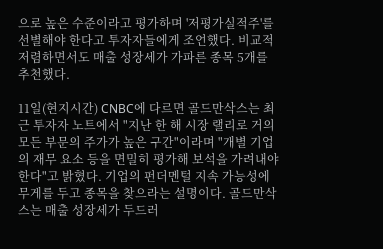으로 높은 수준이라고 평가하며 '저평가실적주'를 선별해야 한다고 투자자들에게 조언했다. 비교적 저렴하면서도 매출 성장세가 가파른 종목 5개를 추천했다.

11일(현지시간) CNBC에 다르면 골드만삭스는 최근 투자자 노트에서 "지난 한 해 시장 랠리로 거의 모든 부문의 주가가 높은 구간"이라며 "개별 기업의 재무 요소 등을 면밀히 평가해 보석을 가려내야 한다"고 밝혔다. 기업의 펀더멘털 지속 가능성에 무게를 두고 종목을 찾으라는 설명이다. 골드만삭스는 매출 성장세가 두드러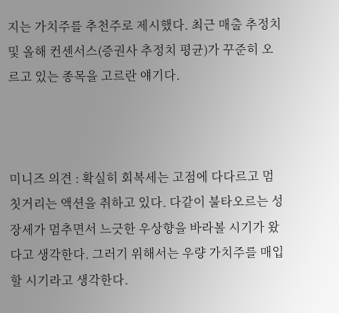지는 가치주를 추천주로 제시했다. 최근 매출 추정치 및 올해 컨센서스(증권사 추정치 평균)가 꾸준히 오르고 있는 종목을 고르란 얘기다.



미니즈 의견 : 확실히 회복세는 고점에 다다르고 멈칫거리는 액션을 취하고 있다. 다같이 불타오르는 성장세가 멈추면서 느긋한 우상향을 바라볼 시기가 왔다고 생각한다. 그러기 위해서는 우량 가치주를 매입할 시기라고 생각한다.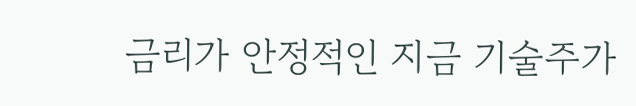금리가 안정적인 지금 기술주가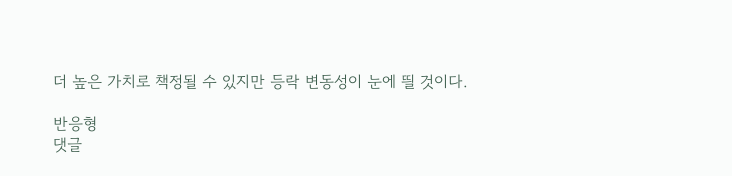더 높은 가치로 책정될 수 있지만 등락 변동성이 눈에 띌 것이다.

반응형
댓글